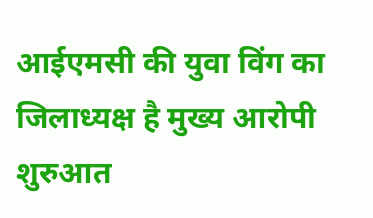आईएमसी की युवा विंग का जिलाध्यक्ष है मुख्य आरोपी
शुरुआत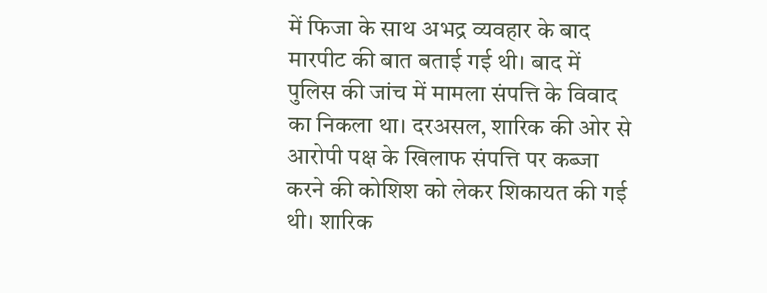में फिजा के साथ अभद्र व्यवहार के बाद मारपीट की बात बताई गई थी। बाद में पुलिस की जांच में मामला संपत्ति के विवाद का निकला था। दरअसल, शारिक की ओर से आरोपी पक्ष के खिलाफ संपत्ति पर कब्जा करने की कोशिश को लेकर शिकायत की गई थी। शारिक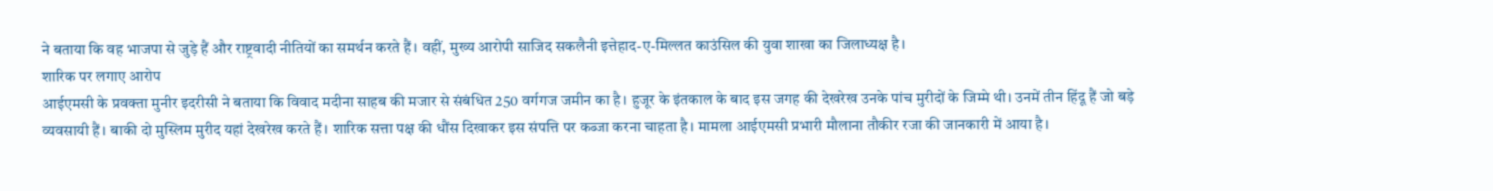ने बताया कि वह भाजपा से जुड़े हैं और राष्ट्रवादी नीतियों का समर्थन करते हैं। वहीं, मुख्य आरोपी साजिद सकलैनी इत्तेहाद-ए-मिल्लत काउंसिल की युवा शाखा का जिलाध्यक्ष है।
शारिक पर लगाए आरोप
आईएमसी के प्रवक्ता मुनीर इदरीसी ने बताया कि विवाद मदीना साहब की मजार से संबंधित 250 वर्गगज जमीन का है। हुजूर के इंतकाल के बाद इस जगह की देखरेख उनके पांच मुरीदों के जिम्मे थी। उनमें तीन हिंदू हैं जो बड़े व्यवसायी हैं। बाकी दो मुस्लिम मुरीद यहां देखरेख करते हैं। शारिक सत्ता पक्ष की धौंस दिखाकर इस संपत्ति पर कब्जा करना चाहता है। मामला आईएमसी प्रभारी मौलाना तौकीर रजा की जानकारी में आया है।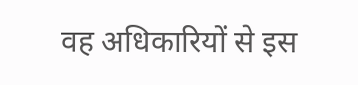वह अधिकारियों से इस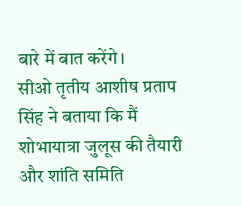बारे में बात करेंगे।
सीओ तृतीय आशीष प्रताप सिंह ने बताया कि मैं शोभायात्रा जुलूस की तैयारी और शांति समिति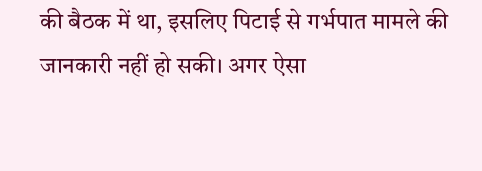की बैठक में था, इसलिए पिटाई से गर्भपात मामले की जानकारी नहीं हो सकी। अगर ऐसा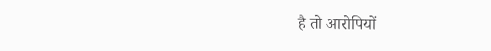है तो आरोपियों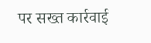पर सख्त कार्रवाई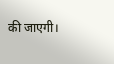की जाएगी।